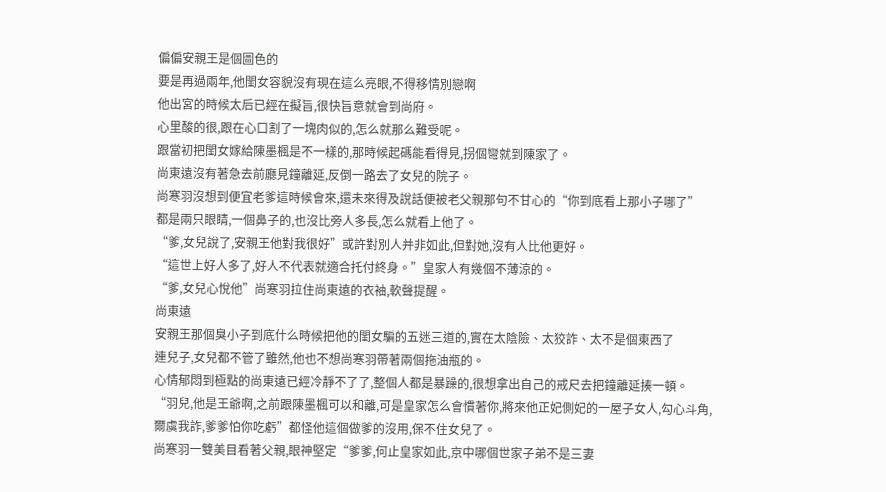偏偏安親王是個圖色的
要是再過兩年,他閨女容貌沒有現在這么亮眼,不得移情別戀啊
他出宮的時候太后已經在擬旨,很快旨意就會到尚府。
心里酸的很,跟在心口割了一塊肉似的,怎么就那么難受呢。
跟當初把閨女嫁給陳墨楓是不一樣的,那時候起碼能看得見,拐個彎就到陳家了。
尚東遠沒有著急去前廳見鐘離延,反倒一路去了女兒的院子。
尚寒羽沒想到便宜老爹這時候會來,還未來得及說話便被老父親那句不甘心的“你到底看上那小子哪了”
都是兩只眼睛,一個鼻子的,也沒比旁人多長,怎么就看上他了。
“爹,女兒說了,安親王他對我很好”或許對別人并非如此,但對她,沒有人比他更好。
“這世上好人多了,好人不代表就適合托付終身。”皇家人有幾個不薄涼的。
“爹,女兒心悅他”尚寒羽拉住尚東遠的衣袖,軟聲提醒。
尚東遠
安親王那個臭小子到底什么時候把他的閨女騙的五迷三道的,實在太陰險、太狡詐、太不是個東西了
連兒子,女兒都不管了雖然,他也不想尚寒羽帶著兩個拖油瓶的。
心情郁悶到極點的尚東遠已經冷靜不了了,整個人都是暴躁的,很想拿出自己的戒尺去把鐘離延揍一頓。
“羽兒,他是王爺啊,之前跟陳墨楓可以和離,可是皇家怎么會慣著你,將來他正妃側妃的一屋子女人,勾心斗角,爾虞我詐,爹爹怕你吃虧”都怪他這個做爹的沒用,保不住女兒了。
尚寒羽一雙美目看著父親,眼神堅定“爹爹,何止皇家如此,京中哪個世家子弟不是三妻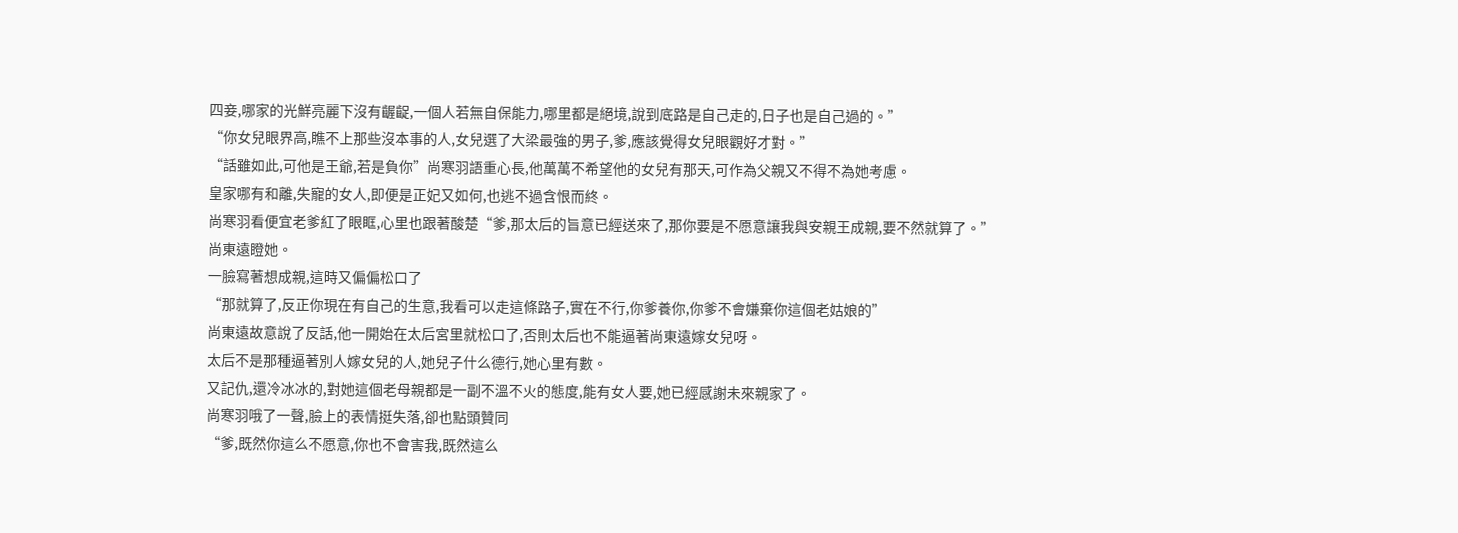四妾,哪家的光鮮亮麗下沒有齷齪,一個人若無自保能力,哪里都是絕境,說到底路是自己走的,日子也是自己過的。”
“你女兒眼界高,瞧不上那些沒本事的人,女兒選了大梁最強的男子,爹,應該覺得女兒眼觀好才對。”
“話雖如此,可他是王爺,若是負你”尚寒羽語重心長,他萬萬不希望他的女兒有那天,可作為父親又不得不為她考慮。
皇家哪有和離,失寵的女人,即便是正妃又如何,也逃不過含恨而終。
尚寒羽看便宜老爹紅了眼眶,心里也跟著酸楚“爹,那太后的旨意已經送來了,那你要是不愿意讓我與安親王成親,要不然就算了。”
尚東遠瞪她。
一臉寫著想成親,這時又偏偏松口了
“那就算了,反正你現在有自己的生意,我看可以走這條路子,實在不行,你爹養你,你爹不會嫌棄你這個老姑娘的”
尚東遠故意說了反話,他一開始在太后宮里就松口了,否則太后也不能逼著尚東遠嫁女兒呀。
太后不是那種逼著別人嫁女兒的人,她兒子什么德行,她心里有數。
又記仇,還冷冰冰的,對她這個老母親都是一副不溫不火的態度,能有女人要,她已經感謝未來親家了。
尚寒羽哦了一聲,臉上的表情挺失落,卻也點頭贊同
“爹,既然你這么不愿意,你也不會害我,既然這么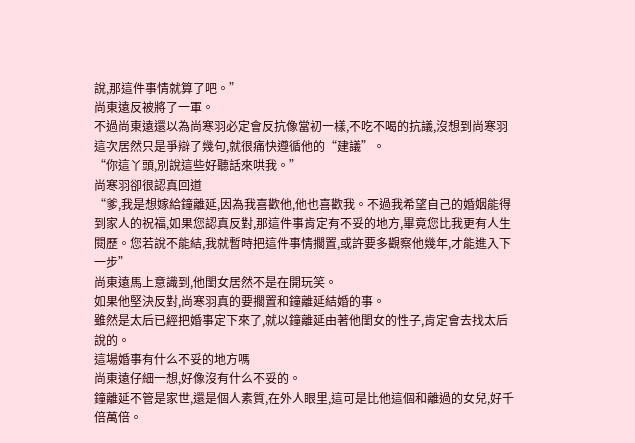說,那這件事情就算了吧。”
尚東遠反被將了一軍。
不過尚東遠還以為尚寒羽必定會反抗像當初一樣,不吃不喝的抗議,沒想到尚寒羽這次居然只是爭辯了幾句,就很痛快遵循他的“建議”。
“你這丫頭,別說這些好聽話來哄我。”
尚寒羽卻很認真回道
“爹,我是想嫁給鐘離延,因為我喜歡他,他也喜歡我。不過我希望自己的婚姻能得到家人的祝福,如果您認真反對,那這件事肯定有不妥的地方,畢竟您比我更有人生閱歷。您若說不能結,我就暫時把這件事情擱置,或許要多觀察他幾年,才能進入下一步”
尚東遠馬上意識到,他閨女居然不是在開玩笑。
如果他堅決反對,尚寒羽真的要擱置和鐘離延結婚的事。
雖然是太后已經把婚事定下來了,就以鐘離延由著他閨女的性子,肯定會去找太后說的。
這場婚事有什么不妥的地方嗎
尚東遠仔細一想,好像沒有什么不妥的。
鐘離延不管是家世,還是個人素質,在外人眼里,這可是比他這個和離過的女兒,好千倍萬倍。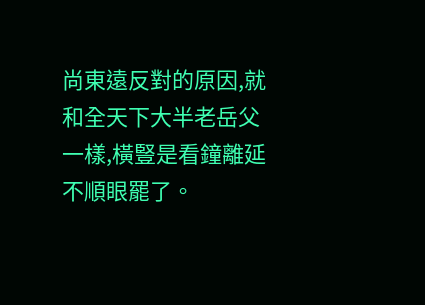尚東遠反對的原因,就和全天下大半老岳父一樣,橫豎是看鐘離延不順眼罷了。